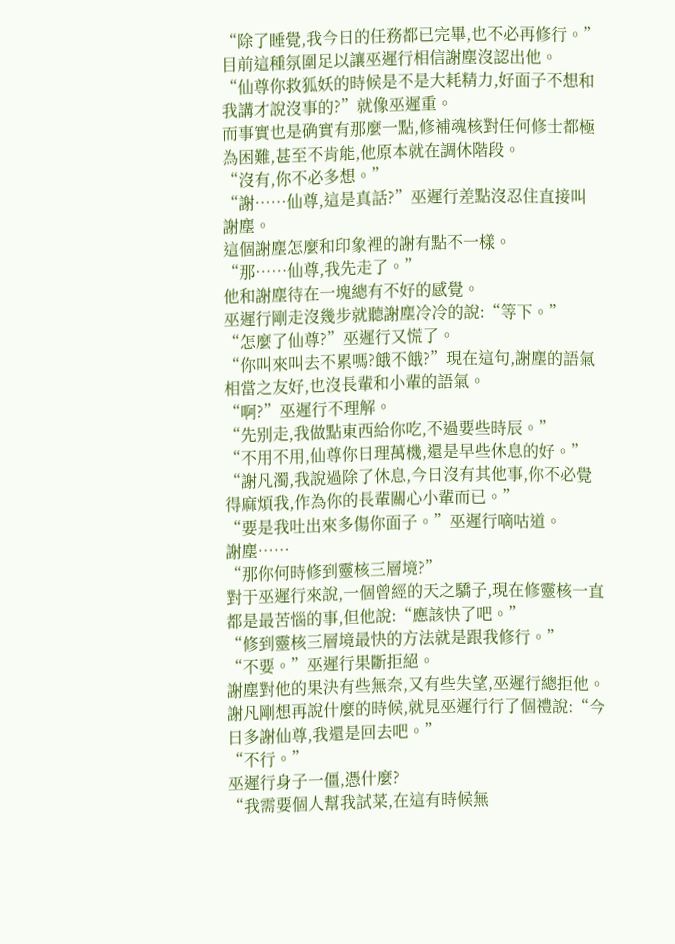“除了睡覺,我今日的任務都已完畢,也不必再修行。”
目前這種氛圍足以讓巫遲行相信謝塵沒認出他。
“仙尊你救狐妖的時候是不是大耗精力,好面子不想和我講才說沒事的?”就像巫遲重。
而事實也是确實有那麼一點,修補魂核對任何修士都極為困難,甚至不肯能,他原本就在調休階段。
“沒有,你不必多想。”
“謝……仙尊,這是真話?”巫遲行差點沒忍住直接叫謝塵。
這個謝塵怎麼和印象裡的謝有點不一樣。
“那……仙尊,我先走了。”
他和謝塵待在一塊總有不好的感覺。
巫遲行剛走沒幾步就聽謝塵冷冷的說:“等下。”
“怎麼了仙尊?”巫遲行又慌了。
“你叫來叫去不累嗎?餓不餓?”現在這句,謝塵的語氣相當之友好,也沒長輩和小輩的語氣。
“啊?”巫遲行不理解。
“先别走,我做點東西給你吃,不過要些時辰。”
“不用不用,仙尊你日理萬機,還是早些休息的好。”
“謝凡濁,我說過除了休息,今日沒有其他事,你不必覺得麻煩我,作為你的長輩關心小輩而已。”
“要是我吐出來多傷你面子。”巫遲行嘀咕道。
謝塵……
“那你何時修到靈核三層境?”
對于巫遲行來說,一個曾經的天之驕子,現在修靈核一直都是最苦惱的事,但他說:“應該快了吧。”
“修到靈核三層境最快的方法就是跟我修行。”
“不要。”巫遲行果斷拒絕。
謝塵對他的果決有些無奈,又有些失望,巫遲行總拒他。
謝凡剛想再說什麼的時候,就見巫遲行行了個禮說:“今日多謝仙尊,我還是回去吧。”
“不行。”
巫遲行身子一僵,憑什麼?
“我需要個人幫我試菜,在這有時候無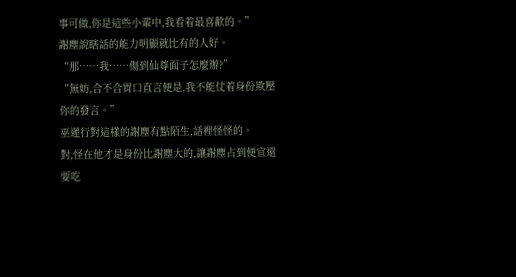事可做,你是這些小輩中,我看着最喜歡的。”
謝塵說瞎話的能力明顯就比有的人好。
“那……我……傷到仙尊面子怎麼辦?”
“無妨,合不合胃口直言便是,我不能仗着身份欺壓你的發言。”
巫遲行對這樣的謝塵有點陌生,話裡怪怪的。
對,怪在他才是身份比謝塵大的,讓謝塵占到便宜還要吃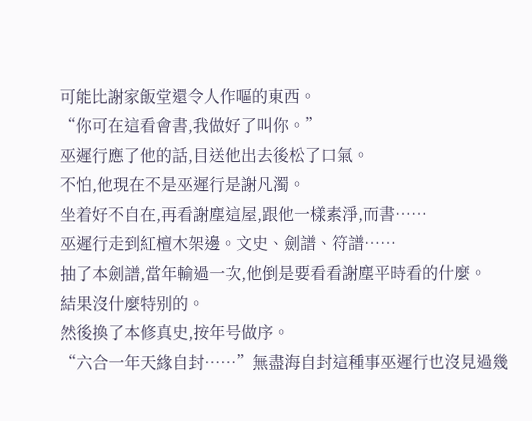可能比謝家飯堂還令人作嘔的東西。
“你可在這看會書,我做好了叫你。”
巫遲行應了他的話,目送他出去後松了口氣。
不怕,他現在不是巫遲行是謝凡濁。
坐着好不自在,再看謝塵這屋,跟他一樣素淨,而書……
巫遲行走到紅檀木架邊。文史、劍譜、符譜……
抽了本劍譜,當年輸過一次,他倒是要看看謝塵平時看的什麼。
結果沒什麼特别的。
然後換了本修真史,按年号做序。
“六合一年天緣自封……”無盡海自封這種事巫遲行也沒見過幾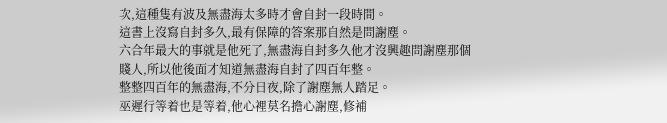次,這種隻有波及無盡海太多時才會自封一段時間。
這書上沒寫自封多久,最有保障的答案那自然是問謝塵。
六合年最大的事就是他死了,無盡海自封多久他才沒興趣問謝塵那個賤人,所以他後面才知道無盡海自封了四百年整。
整整四百年的無盡海,不分日夜,除了謝塵無人踏足。
巫遲行等着也是等着,他心裡莫名擔心謝塵,修補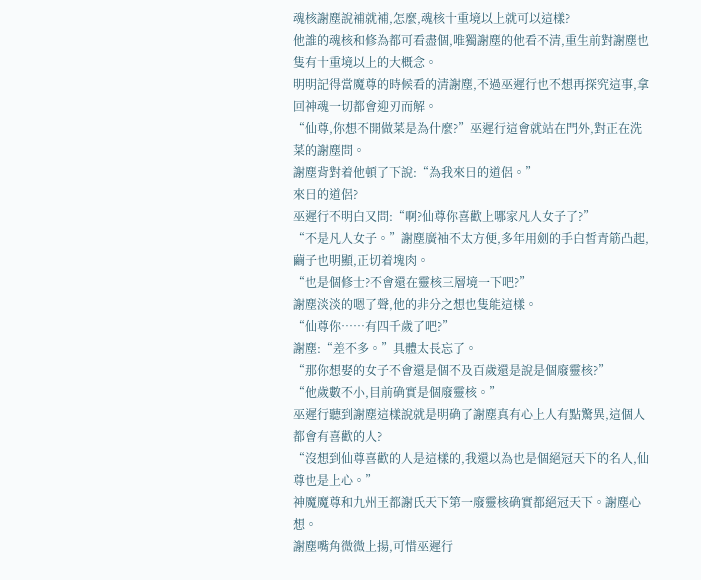魂核謝塵說補就補,怎麼,魂核十重境以上就可以這樣?
他誰的魂核和修為都可看盡個,唯獨謝塵的他看不清,重生前對謝塵也隻有十重境以上的大概念。
明明記得當魔尊的時候看的清謝塵,不過巫遲行也不想再探究這事,拿回神魂一切都會迎刃而解。
“仙尊,你想不開做菜是為什麼?”巫遲行這會就站在門外,對正在洗菜的謝塵問。
謝塵背對着他頓了下說:“為我來日的道侶。”
來日的道侶?
巫遲行不明白又問:“啊?仙尊你喜歡上哪家凡人女子了?”
“不是凡人女子。”謝塵廣袖不太方便,多年用劍的手白皙青筋凸起,繭子也明顯,正切着塊肉。
“也是個修士?不會還在靈核三層境一下吧?”
謝塵淡淡的嗯了聲,他的非分之想也隻能這樣。
“仙尊你……有四千歲了吧?”
謝塵:“差不多。”具體太長忘了。
“那你想娶的女子不會還是個不及百歲還是說是個廢靈核?”
“他歲數不小,目前确實是個廢靈核。”
巫遲行聽到謝塵這樣說就是明确了謝塵真有心上人有點驚異,這個人都會有喜歡的人?
“沒想到仙尊喜歡的人是這樣的,我還以為也是個絕冠天下的名人,仙尊也是上心。”
神魔魔尊和九州王都謝氏天下第一廢靈核确實都絕冠天下。謝塵心想。
謝塵嘴角微微上揚,可惜巫遲行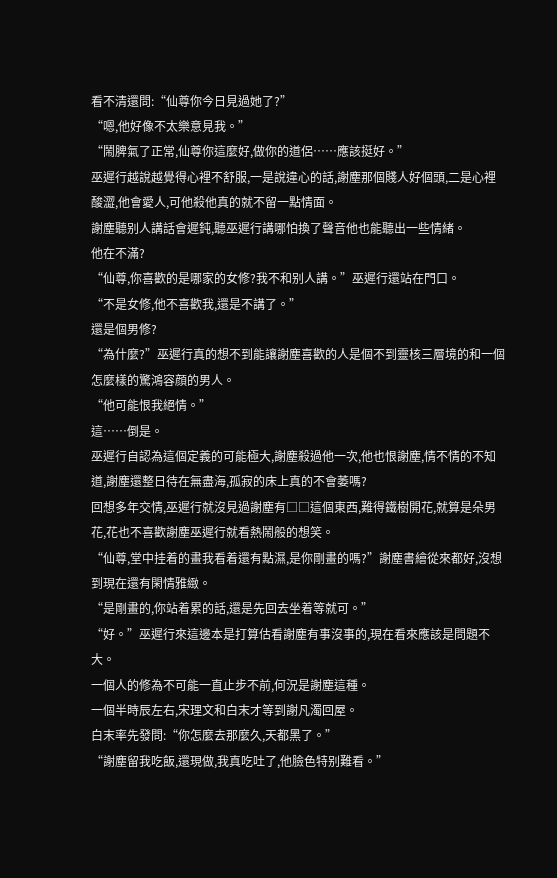看不清還問:“仙尊你今日見過她了?”
“嗯,他好像不太樂意見我。”
“鬧脾氣了正常,仙尊你這麼好,做你的道侶……應該挺好。”
巫遲行越說越覺得心裡不舒服,一是說違心的話,謝塵那個賤人好個頭,二是心裡酸澀,他會愛人,可他殺他真的就不留一點情面。
謝塵聽别人講話會遲鈍,聽巫遲行講哪怕換了聲音他也能聽出一些情緒。
他在不滿?
“仙尊,你喜歡的是哪家的女修?我不和别人講。”巫遲行還站在門口。
“不是女修,他不喜歡我,還是不講了。”
還是個男修?
“為什麼?”巫遲行真的想不到能讓謝塵喜歡的人是個不到靈核三層境的和一個怎麼樣的驚鴻容顔的男人。
“他可能恨我絕情。”
這……倒是。
巫遲行自認為這個定義的可能極大,謝塵殺過他一次,他也恨謝塵,情不情的不知道,謝塵還整日待在無盡海,孤寂的床上真的不會萎嗎?
回想多年交情,巫遲行就沒見過謝塵有□□這個東西,難得鐵樹開花,就算是朵男花,花也不喜歡謝塵巫遲行就看熱鬧般的想笑。
“仙尊,堂中挂着的畫我看着還有點濕,是你剛畫的嗎?”謝塵書繪從來都好,沒想到現在還有閑情雅緻。
“是剛畫的,你站着累的話,還是先回去坐着等就可。”
“好。”巫遲行來這邊本是打算估看謝塵有事沒事的,現在看來應該是問題不大。
一個人的修為不可能一直止步不前,何況是謝塵這種。
一個半時辰左右,宋理文和白末才等到謝凡濁回屋。
白末率先發問:“你怎麼去那麼久,天都黑了。”
“謝塵留我吃飯,還現做,我真吃吐了,他臉色特别難看。”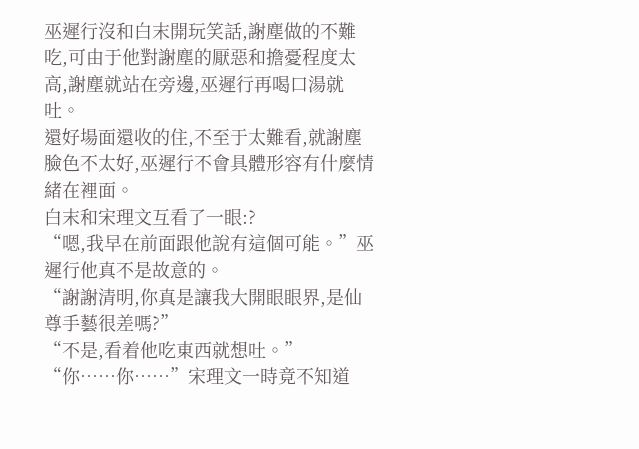巫遲行沒和白末開玩笑話,謝塵做的不難吃,可由于他對謝塵的厭惡和擔憂程度太高,謝塵就站在旁邊,巫遲行再喝口湯就吐。
還好場面還收的住,不至于太難看,就謝塵臉色不太好,巫遲行不會具體形容有什麼情緒在裡面。
白末和宋理文互看了一眼:?
“嗯,我早在前面跟他說有這個可能。”巫遲行他真不是故意的。
“謝謝清明,你真是讓我大開眼眼界,是仙尊手藝很差嗎?”
“不是,看着他吃東西就想吐。”
“你……你……”宋理文一時竟不知道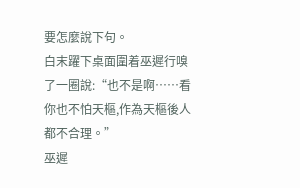要怎麼說下句。
白末躍下桌面圍着巫遲行嗅了一圈說:“也不是啊……看你也不怕天樞,作為天樞後人都不合理。”
巫遲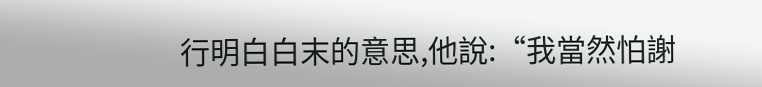行明白白末的意思,他說:“我當然怕謝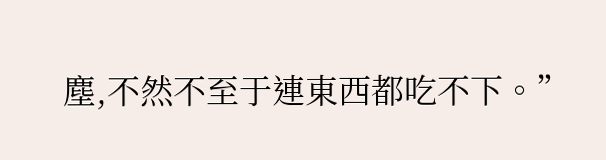塵,不然不至于連東西都吃不下。”